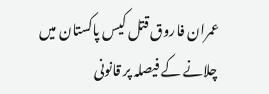عمران فاروق قتل کیس پاکستان میں چلانے کے فیصلہ پر قانونی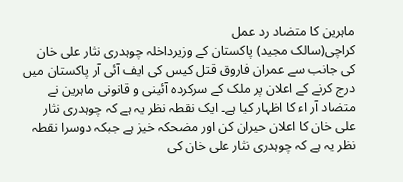ماہرین کا متضاد رد عمل
کراچی(سالک مجید) پاکستان کے وزیرداخلہ چوہدری نثار علی خان کی جانب سے عمران فاروق قتل کیس کی ایف آئی آر پاکستان میں درج کرنے کے اعلان پر ملک کے سرکردہ آئینی و قانونی ماہرین نے متضاد آر اء کا اظہار کیا ہے۔ ایک نقطہ نظر یہ ہے کہ چوہدری نثار علی خان کا اعلان حیران کن اور مضحکہ خیز ہے جبکہ دوسرا نقطہ نظر یہ ہے کہ چوہدری نثار علی خان کی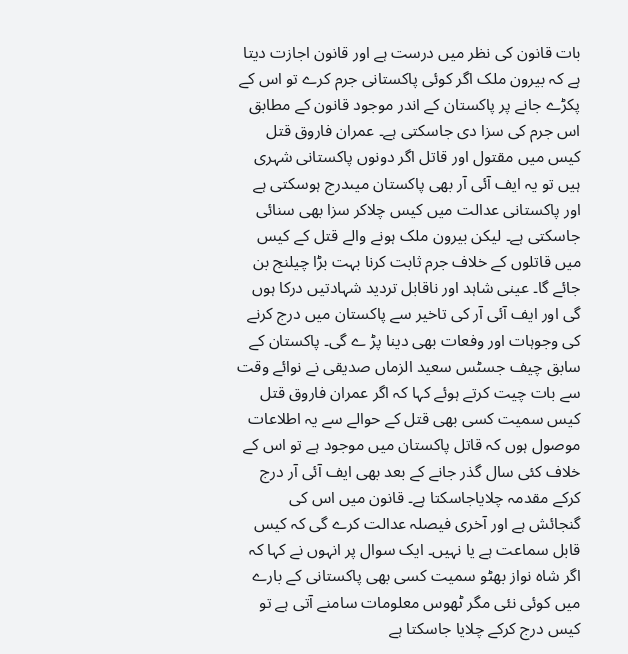بات قانون کی نظر میں درست ہے اور قانون اجازت دیتا ہے کہ بیرون ملک اگر کوئی پاکستانی جرم کرے تو اس کے پکڑے جانے پر پاکستان کے اندر موجود قانون کے مطابق اس جرم کی سزا دی جاسکتی ہے۔ عمران فاروق قتل کیس میں مقتول اور قاتل اگر دونوں پاکستانی شہری ہیں تو یہ ایف آئی آر بھی پاکستان میںدرج ہوسکتی ہے اور پاکستانی عدالت میں کیس چلاکر سزا بھی سنائی جاسکتی ہے۔ لیکن بیرون ملک ہونے والے قتل کے کیس میں قاتلوں کے خلاف جرم ثابت کرنا بہت بڑا چیلنج بن جائے گا۔ عینی شاہد اور ناقابل تردید شہادتیں درکا ہوں گی اور ایف آئی آر کی تاخیر سے پاکستان میں درج کرنے کی وجوہات اور وفعات بھی دینا پڑ ے گی۔ پاکستان کے سابق چیف جسٹس سعید الزماں صدیقی نے نوائے وقت سے بات چیت کرتے ہوئے کہا کہ اگر عمران فاروق قتل کیس سمیت کسی بھی قتل کے حوالے سے یہ اطلاعات موصول ہوں کہ قاتل پاکستان میں موجود ہے تو اس کے خلاف کئی سال گذر جانے کے بعد بھی ایف آئی آر درج کرکے مقدمہ چلایاجاسکتا ہے۔ قانون میں اس کی گنجائش ہے اور آخری فیصلہ عدالت کرے گی کہ کیس قابل سماعت ہے یا نہیں۔ ایک سوال پر انہوں نے کہا کہ اگر شاہ نواز بھٹو سمیت کسی بھی پاکستانی کے بارے میں کوئی نئی مگر ٹھوس معلومات سامنے آتی ہے تو کیس درج کرکے چلایا جاسکتا ہے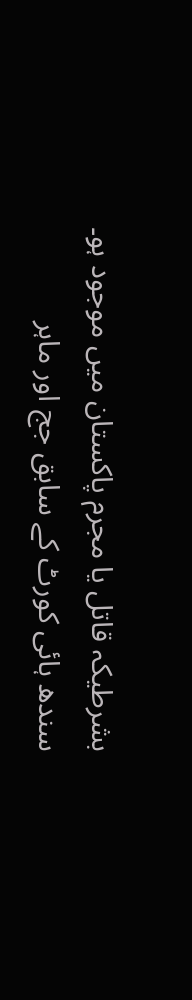بشرطیکہ قاتل یا مجرم پاکستان میں موجود ہو۔ سندھ ہائی کورٹ کے سابق جج اور ماہر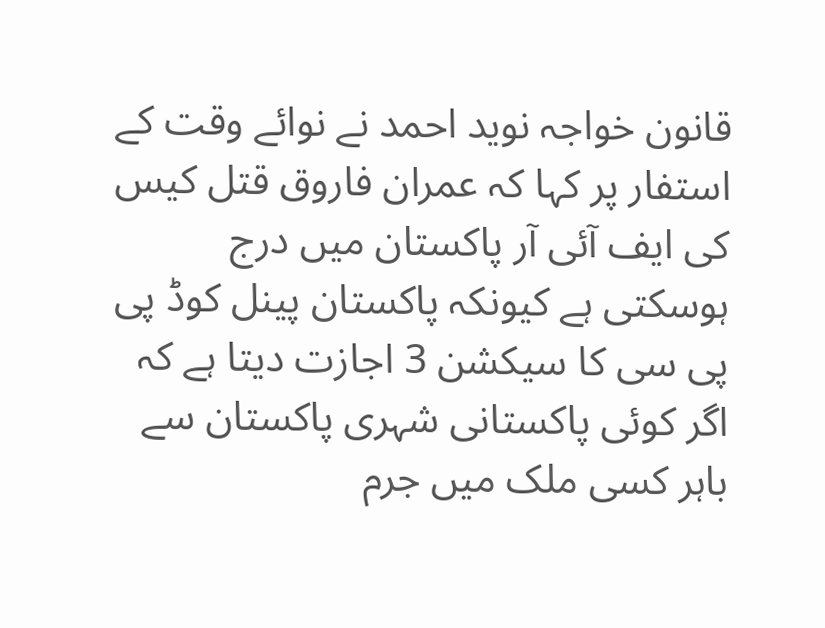قانون خواجہ نوید احمد نے نوائے وقت کے استفار پر کہا کہ عمران فاروق قتل کیس کی ایف آئی آر پاکستان میں درج ہوسکتی ہے کیونکہ پاکستان پینل کوڈ پی پی سی کا سیکشن 3 اجازت دیتا ہے کہ اگر کوئی پاکستانی شہری پاکستان سے باہر کسی ملک میں جرم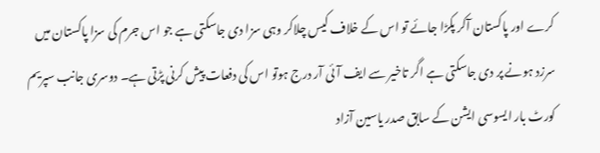کرے اور پاکستان آکر پکڑا جائے تو اس کے خلاف کیس چلاکر وہی سزا دی جاسکتی ہے جو اس جرم کی سزا پاکستان میں سرزد ہونے پر دی جاسکتی ہے اگر تاخیر سے ایف آئی آر درج ہوتو اس کی دفعات پیش کرنی پڑتی ہے۔ دوسری جانب سپریم کورٹ بار ایسوسی ایشن کے سابق صدر یاسین آزاد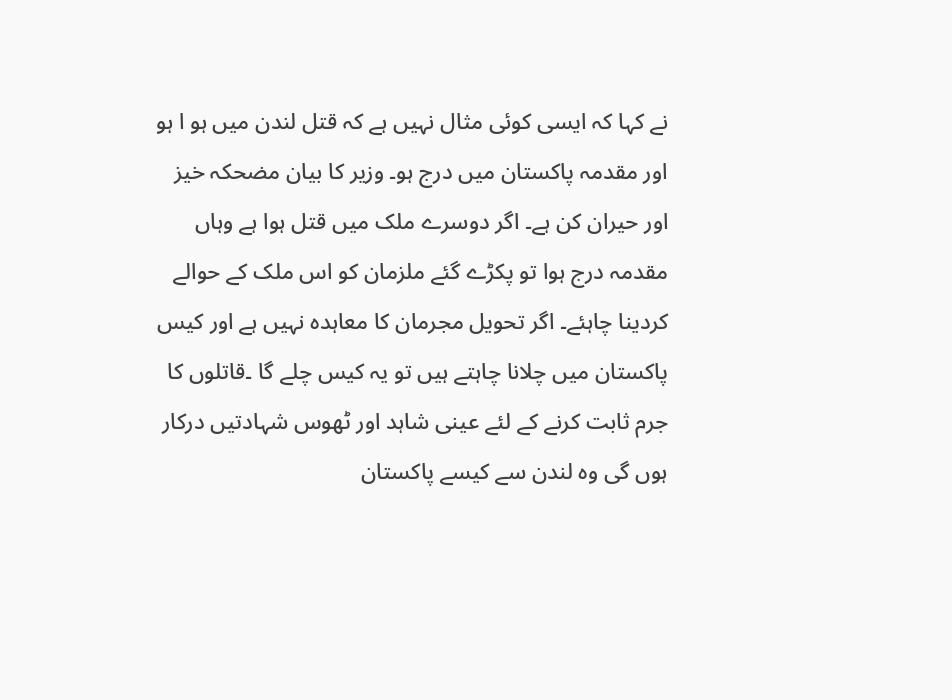نے کہا کہ ایسی کوئی مثال نہیں ہے کہ قتل لندن میں ہو ا ہو اور مقدمہ پاکستان میں درج ہو۔ وزیر کا بیان مضحکہ خیز اور حیران کن ہے۔ اگر دوسرے ملک میں قتل ہوا ہے وہاں مقدمہ درج ہوا تو پکڑے گئے ملزمان کو اس ملک کے حوالے کردینا چاہئے۔ اگر تحویل مجرمان کا معاہدہ نہیں ہے اور کیس پاکستان میں چلانا چاہتے ہیں تو یہ کیس چلے گا ۔قاتلوں کا جرم ثابت کرنے کے لئے عینی شاہد اور ٹھوس شہادتیں درکار ہوں گی وہ لندن سے کیسے پاکستان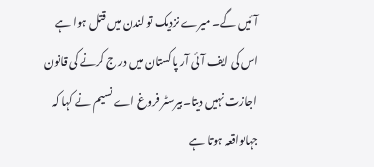آئیں گے۔ میرے نزدیک تو لندن میں قتل ہوا ہے اس کی ایف آئی آر پاکستان میں در ج کرنے کی قانون اجازت نہیں دیتا۔بیرسٹر فروغ اے نسیم نے کہا کہ جہاںواقعہ ہوتا ہے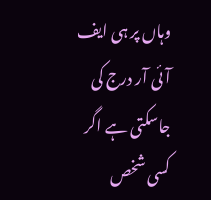وہاں پر ہی ایف آئی آر درج کی جاسکتی ہے اگر کسی شخص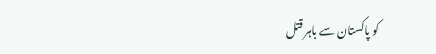کو پاکستان سے باہر قتل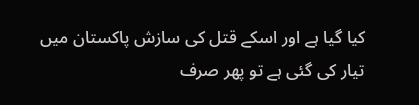کیا گیا ہے اور اسکے قتل کی سازش پاکستان میں تیار کی گئی ہے تو پھر صرف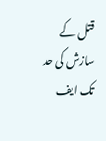قتل کے سازش کی حد تک ایف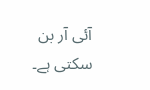آئی آر بن سکتی ہے۔